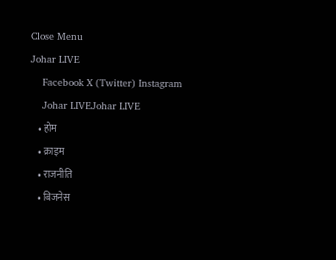Close Menu
Johar LIVE
    Facebook X (Twitter) Instagram
    Johar LIVEJohar LIVE
    • होम
    • क्राइम
    • राजनीति
    • बिजनेस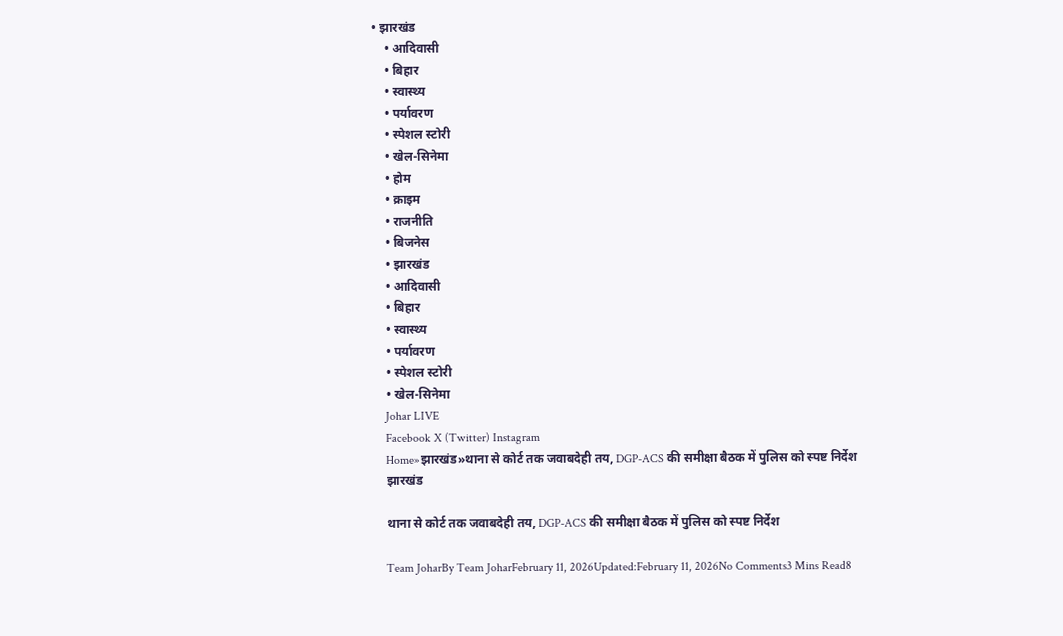• झारखंड
    • आदिवासी
    • बिहार
    • स्वास्थ्य
    • पर्यावरण
    • स्पेशल स्टोरी
    • खेल-सिनेमा
    • होम
    • क्राइम
    • राजनीति
    • बिजनेस
    • झारखंड
    • आदिवासी
    • बिहार
    • स्वास्थ्य
    • पर्यावरण
    • स्पेशल स्टोरी
    • खेल-सिनेमा
    Johar LIVE
    Facebook X (Twitter) Instagram
    Home»झारखंड»थाना से कोर्ट तक जवाबदेही तय, DGP-ACS की समीक्षा बैठक में पुलिस को स्पष्ट निर्देश
    झारखंड

    थाना से कोर्ट तक जवाबदेही तय, DGP-ACS की समीक्षा बैठक में पुलिस को स्पष्ट निर्देश

    Team JoharBy Team JoharFebruary 11, 2026Updated:February 11, 2026No Comments3 Mins Read8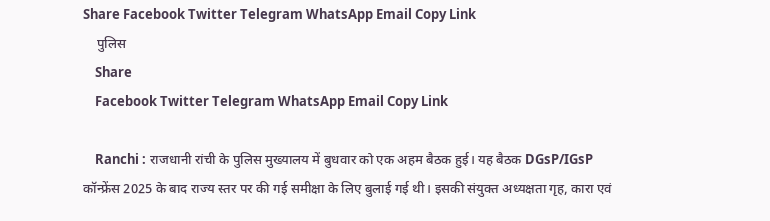Share Facebook Twitter Telegram WhatsApp Email Copy Link
    पुलिस
    Share
    Facebook Twitter Telegram WhatsApp Email Copy Link

    Ranchi : राजधानी रांची के पुलिस मुख्यालय में बुधवार को एक अहम बैठक हुई। यह बैठक DGsP/IGsP कॉन्फ्रेंस 2025 के बाद राज्य स्तर पर की गई समीक्षा के लिए बुलाई गई थी। इसकी संयुक्त अध्यक्षता गृह, कारा एवं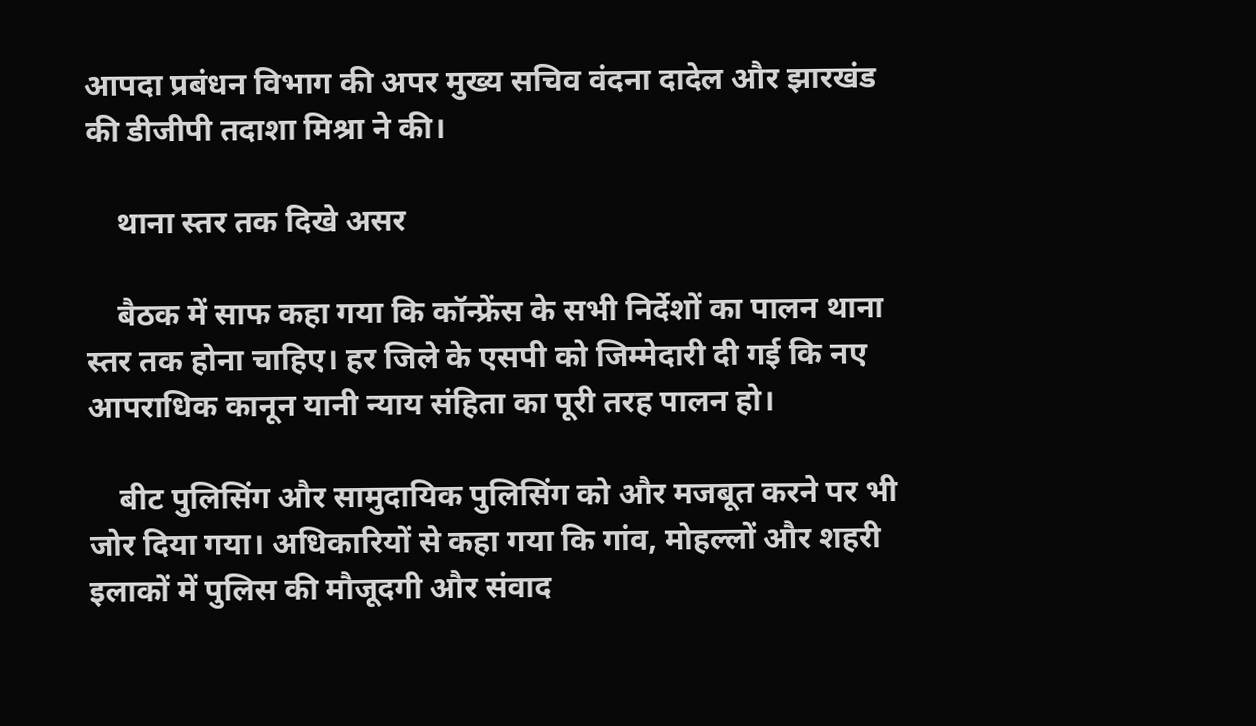आपदा प्रबंधन विभाग की अपर मुख्य सचिव वंदना दादेल और झारखंड की डीजीपी तदाशा मिश्रा ने की।

    थाना स्तर तक दिखे असर

    बैठक में साफ कहा गया कि कॉन्फ्रेंस के सभी निर्देशों का पालन थाना स्तर तक होना चाहिए। हर जिले के एसपी को जिम्मेदारी दी गई कि नए आपराधिक कानून यानी न्याय संहिता का पूरी तरह पालन हो।

    बीट पुलिसिंग और सामुदायिक पुलिसिंग को और मजबूत करने पर भी जोर दिया गया। अधिकारियों से कहा गया कि गांव, मोहल्लों और शहरी इलाकों में पुलिस की मौजूदगी और संवाद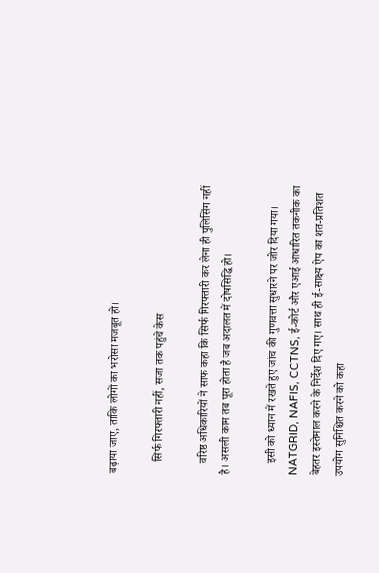बढ़ाया जाए, ताकि लोगों का भरोसा मजबूत हो।

    सिर्फ गिरफ्तारी नहीं, सजा तक पहुंचे केस

    वरिष्ठ अधिकारियों ने साफ कहा कि सिर्फ गिरफ्तारी कर लेना ही पुलिसिंग नहीं है। असली काम तब पूरा होता है जब अदालत में दोषसिद्धि हो।

    इसी को ध्यान में रखते हुए जांच की गुणवत्ता सुधारने पर जोर दिया गया। NATGRID, NAFIS, CCTNS, ई-कोर्ट और एआई आधारित तकनीक का बेहतर इस्तेमाल करने के निर्देश दिए गए। साथ ही ई-साक्ष्य ऐप का शत-प्रतिशत उपयोग सुनिश्चित करने को कहा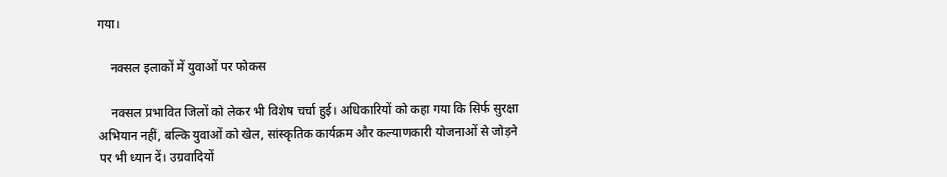गया।

    नक्सल इलाकों में युवाओं पर फोकस

    नक्सल प्रभावित जिलों को लेकर भी विशेष चर्चा हुई। अधिकारियों को कहा गया कि सिर्फ सुरक्षा अभियान नहीं, बल्कि युवाओं को खेल, सांस्कृतिक कार्यक्रम और कल्याणकारी योजनाओं से जोड़ने पर भी ध्यान दें। उग्रवादियों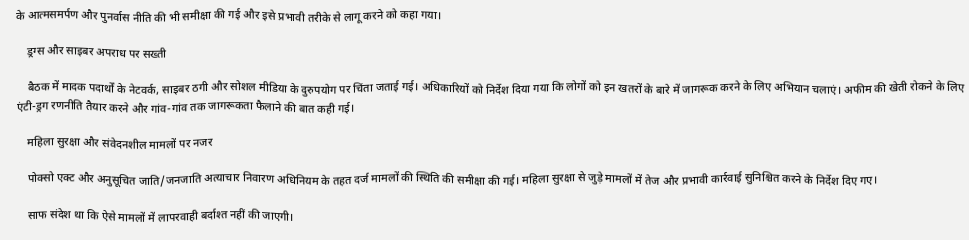के आत्मसमर्पण और पुनर्वास नीति की भी समीक्षा की गई और इसे प्रभावी तरीके से लागू करने को कहा गया।

    ड्रग्स और साइबर अपराध पर सख्ती

    बैठक में मादक पदार्थों के नेटवर्क, साइबर ठगी और सोशल मीडिया के दुरुपयोग पर चिंता जताई गई। अधिकारियों को निर्देश दिया गया कि लोगों को इन खतरों के बारे में जागरूक करने के लिए अभियान चलाएं। अफीम की खेती रोकने के लिए एंटी-ड्रग रणनीति तैयार करने और गांव-गांव तक जागरूकता फैलाने की बात कही गई।

    महिला सुरक्षा और संवेदनशील मामलों पर नजर

    पोक्सो एक्ट और अनुसूचित जाति/जनजाति अत्याचार निवारण अधिनियम के तहत दर्ज मामलों की स्थिति की समीक्षा की गई। महिला सुरक्षा से जुड़े मामलों में तेज और प्रभावी कार्रवाई सुनिश्चित करने के निर्देश दिए गए।

    साफ संदेश था कि ऐसे मामलों में लापरवाही बर्दाश्त नहीं की जाएगी।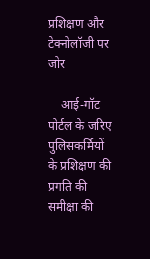प्रशिक्षण और टेक्नोलॉजी पर जोर

    आई-गॉट पोर्टल के जरिए पुलिसकर्मियों के प्रशिक्षण की प्रगति की समीक्षा की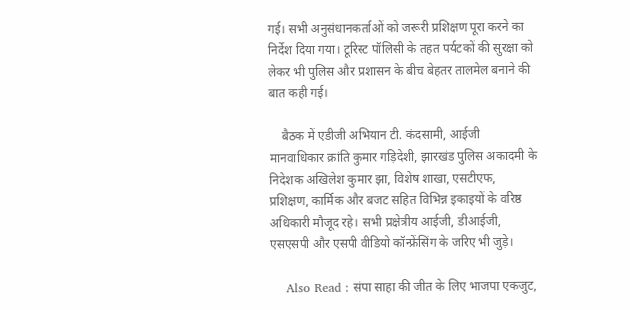गई। सभी अनुसंधानकर्ताओं को जरूरी प्रशिक्षण पूरा करने का निर्देश दिया गया। टूरिस्ट पॉलिसी के तहत पर्यटकों की सुरक्षा को लेकर भी पुलिस और प्रशासन के बीच बेहतर तालमेल बनाने की बात कही गई।

    बैठक में एडीजी अभियान टी. कंदसामी, आईजी मानवाधिकार क्रांति कुमार गड़िदेशी, झारखंड पुलिस अकादमी के निदेशक अखिलेश कुमार झा, विशेष शाखा, एसटीएफ, प्रशिक्षण, कार्मिक और बजट सहित विभिन्न इकाइयों के वरिष्ठ अधिकारी मौजूद रहे। सभी प्रक्षेत्रीय आईजी, डीआईजी, एसएसपी और एसपी वीडियो कॉन्फ्रेंसिंग के जरिए भी जुड़े।

    Also Read : संपा साहा की जीत के लिए भाजपा एकजुट,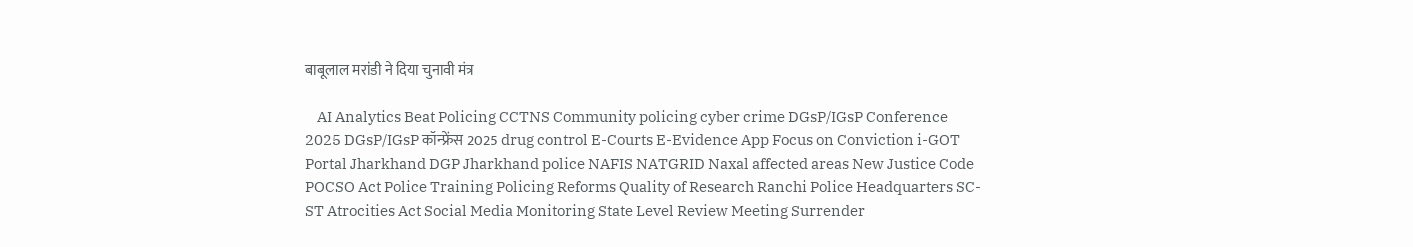बाबूलाल मरांडी ने दिया चुनावी मंत्र

    AI Analytics Beat Policing CCTNS Community policing cyber crime DGsP/IGsP Conference 2025 DGsP/IGsP कॉन्फ्रेंस 2025 drug control E-Courts E-Evidence App Focus on Conviction i-GOT Portal Jharkhand DGP Jharkhand police NAFIS NATGRID Naxal affected areas New Justice Code POCSO Act Police Training Policing Reforms Quality of Research Ranchi Police Headquarters SC-ST Atrocities Act Social Media Monitoring State Level Review Meeting Surrender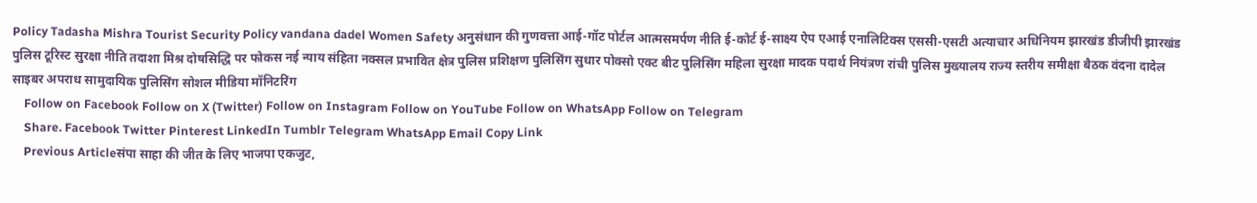Policy Tadasha Mishra Tourist Security Policy vandana dadel Women Safety अनुसंधान की गुणवत्ता आई-गॉट पोर्टल आत्मसमर्पण नीति ई-कोर्ट ई-साक्ष्य ऐप एआई एनालिटिक्स एससी-एसटी अत्याचार अधिनियम झारखंड डीजीपी झारखंड पुलिस टूरिस्ट सुरक्षा नीति तदाशा मिश्र दोषसिद्धि पर फोकस नई न्याय संहिता नक्सल प्रभावित क्षेत्र पुलिस प्रशिक्षण पुलिसिंग सुधार पोक्सो एक्ट बीट पुलिसिंग महिला सुरक्षा मादक पदार्थ नियंत्रण रांची पुलिस मुख्यालय राज्य स्तरीय समीक्षा बैठक वंदना दादेल साइबर अपराध सामुदायिक पुलिसिंग सोशल मीडिया मॉनिटरिंग
    Follow on Facebook Follow on X (Twitter) Follow on Instagram Follow on YouTube Follow on WhatsApp Follow on Telegram
    Share. Facebook Twitter Pinterest LinkedIn Tumblr Telegram WhatsApp Email Copy Link
    Previous Articleसंपा साहा की जीत के लिए भाजपा एकजुट,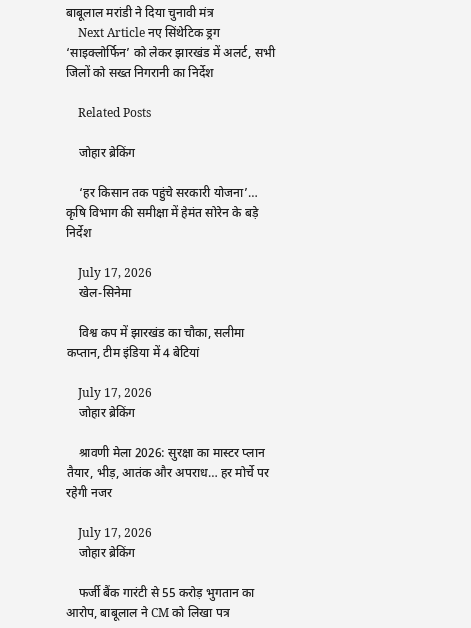बाबूलाल मरांडी ने दिया चुनावी मंत्र
    Next Article नए सिंथेटिक ड्रग ‘साइक्लोर्फिन’ को लेकर झारखंड में अलर्ट, सभी जिलों को सख्त निगरानी का निर्देश

    Related Posts

    जोहार ब्रेकिंग

    ‘हर किसान तक पहुंचे सरकारी योजना’… कृषि विभाग की समीक्षा में हेमंत सोरेन के बड़े निर्देश

    July 17, 2026
    खेल-सिनेमा

    विश्व कप में झारखंड का चौका, सलीमा कप्तान, टीम इंडिया में 4 बेटियां

    July 17, 2026
    जोहार ब्रेकिंग

    श्रावणी मेला 2026: सुरक्षा का मास्टर प्लान तैयार, भीड़, आतंक और अपराध… हर मोर्चे पर रहेगी नजर

    July 17, 2026
    जोहार ब्रेकिंग

    फर्जी बैंक गारंटी से 55 करोड़ भुगतान का आरोप, बाबूलाल ने CM को लिखा पत्र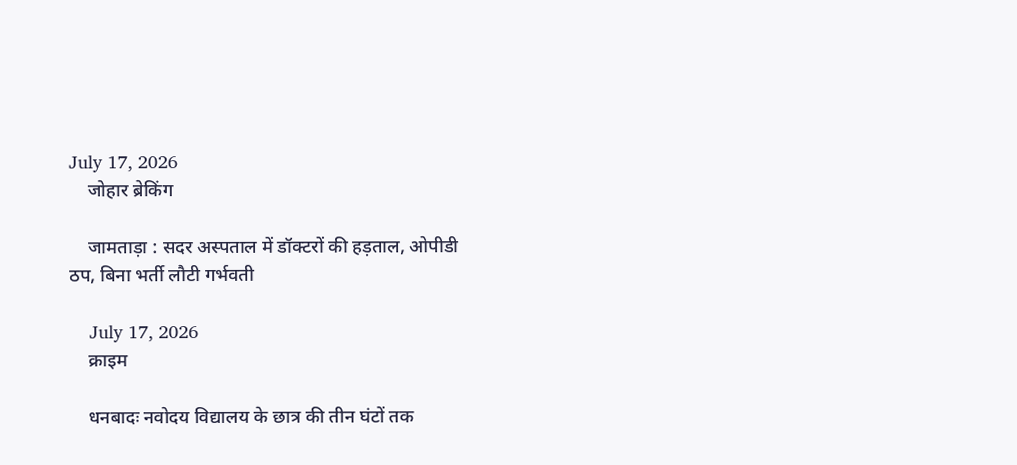July 17, 2026
    जोहार ब्रेकिंग

    जामताड़ा : सदर अस्पताल में डॉक्टरों की हड़ताल, ओपीडी ठप, बिना भर्ती लौटी गर्भवती

    July 17, 2026
    क्राइम

    धनबादः नवोदय विद्यालय के छात्र की तीन घंटों तक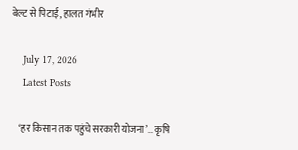बेल्ट से पिटाई, हालत गंभीर

    July 17, 2026
    Latest Posts

    ‘हर किसान तक पहुंचे सरकारी योजना’… कृषि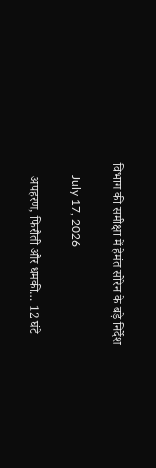विभाग की समीक्षा में हेमंत सोरेन के बड़े निर्देश

    July 17, 2026

    अपहरण, फिरौती और धमकी… 12 घंटे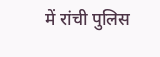में रांची पुलिस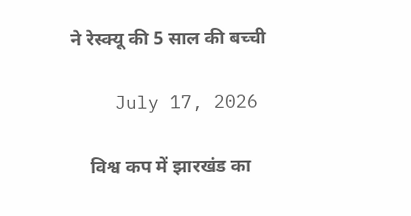ने रेस्क्यू की 5 साल की बच्ची

    July 17, 2026

    विश्व कप में झारखंड का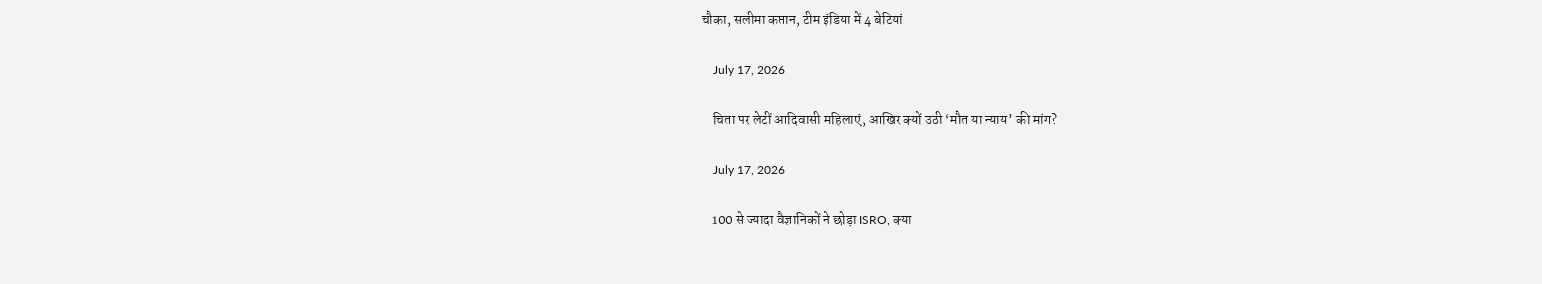चौका, सलीमा कप्तान, टीम इंडिया में 4 बेटियां

    July 17, 2026

    चिता पर लेटीं आदिवासी महिलाएं, आखिर क्यों उठी ‘मौत या न्याय’ की मांग?

    July 17, 2026

    100 से ज्यादा वैज्ञानिकों ने छोड़ा ISRO, क्या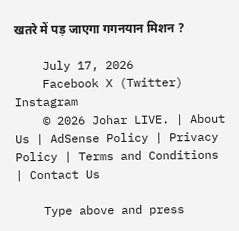खतरे में पड़ जाएगा गगनयान मिशन ?

    July 17, 2026
    Facebook X (Twitter) Instagram
    © 2026 Johar LIVE. | About Us | AdSense Policy | Privacy Policy | Terms and Conditions | Contact Us

    Type above and press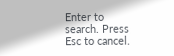Enter to search. Press Esc to cancel.